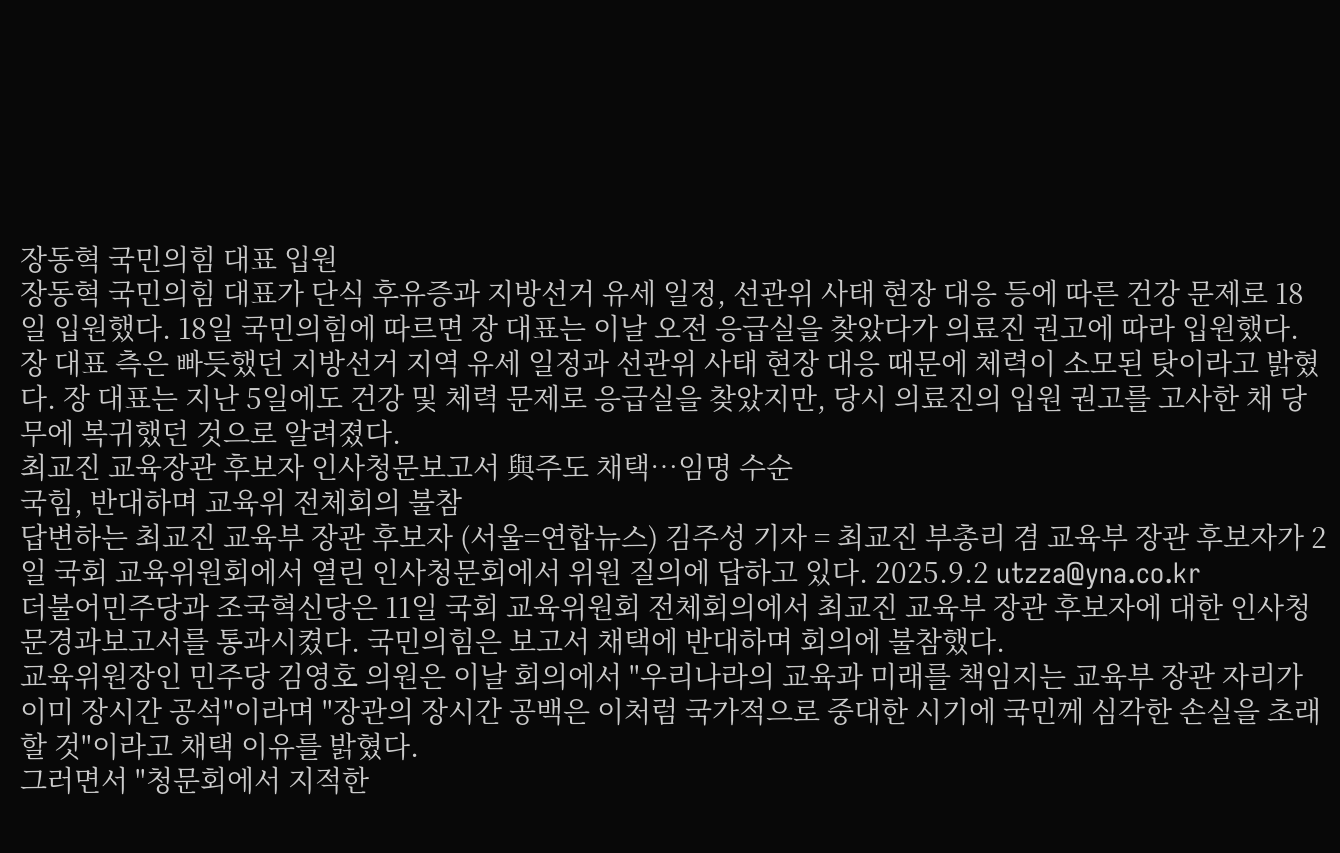장동혁 국민의힘 대표 입원
장동혁 국민의힘 대표가 단식 후유증과 지방선거 유세 일정, 선관위 사태 현장 대응 등에 따른 건강 문제로 18일 입원했다. 18일 국민의힘에 따르면 장 대표는 이날 오전 응급실을 찾았다가 의료진 권고에 따라 입원했다. 장 대표 측은 빠듯했던 지방선거 지역 유세 일정과 선관위 사태 현장 대응 때문에 체력이 소모된 탓이라고 밝혔다. 장 대표는 지난 5일에도 건강 및 체력 문제로 응급실을 찾았지만, 당시 의료진의 입원 권고를 고사한 채 당무에 복귀했던 것으로 알려졌다.
최교진 교육장관 후보자 인사청문보고서 與주도 채택…임명 수순
국힘, 반대하며 교육위 전체회의 불참
답변하는 최교진 교육부 장관 후보자 (서울=연합뉴스) 김주성 기자 = 최교진 부총리 겸 교육부 장관 후보자가 2일 국회 교육위원회에서 열린 인사청문회에서 위원 질의에 답하고 있다. 2025.9.2 utzza@yna.co.kr
더불어민주당과 조국혁신당은 11일 국회 교육위원회 전체회의에서 최교진 교육부 장관 후보자에 대한 인사청문경과보고서를 통과시켰다. 국민의힘은 보고서 채택에 반대하며 회의에 불참했다.
교육위원장인 민주당 김영호 의원은 이날 회의에서 "우리나라의 교육과 미래를 책임지는 교육부 장관 자리가 이미 장시간 공석"이라며 "장관의 장시간 공백은 이처럼 국가적으로 중대한 시기에 국민께 심각한 손실을 초래할 것"이라고 채택 이유를 밝혔다.
그러면서 "청문회에서 지적한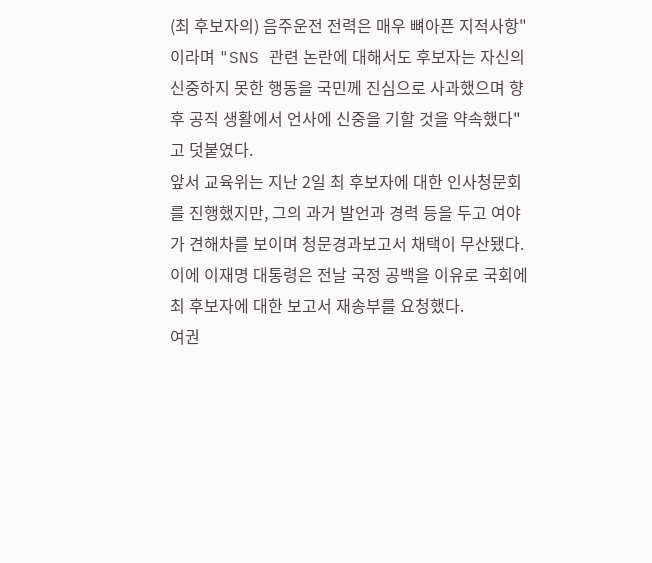(최 후보자의) 음주운전 전력은 매우 뼈아픈 지적사항"이라며 "SNS 관련 논란에 대해서도 후보자는 자신의 신중하지 못한 행동을 국민께 진심으로 사과했으며 향후 공직 생활에서 언사에 신중을 기할 것을 약속했다"고 덧붙였다.
앞서 교육위는 지난 2일 최 후보자에 대한 인사청문회를 진행했지만, 그의 과거 발언과 경력 등을 두고 여야가 견해차를 보이며 청문경과보고서 채택이 무산됐다.
이에 이재명 대통령은 전날 국정 공백을 이유로 국회에 최 후보자에 대한 보고서 재송부를 요청했다.
여권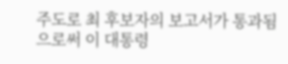주도로 최 후보자의 보고서가 통과됨으로써 이 대통령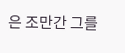은 조만간 그를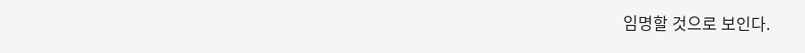임명할 것으로 보인다.